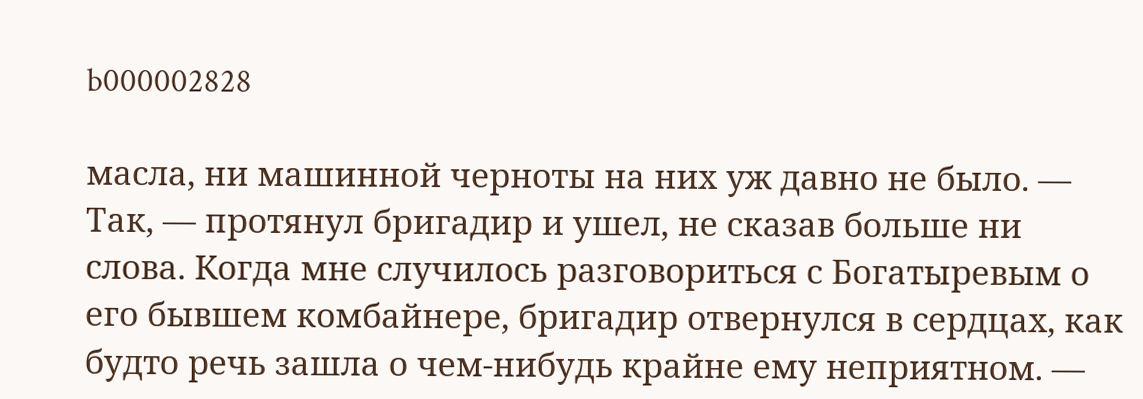b000002828

масла, ни машинной черноты на них уж давно не было. — Так, — протянул бригадир и ушел, не сказав больше ни слова. Когда мне случилось разговориться с Богатыревым о его бывшем комбайнере, бригадир отвернулся в сердцах, как будто речь зашла о чем-нибудь крайне ему неприятном. —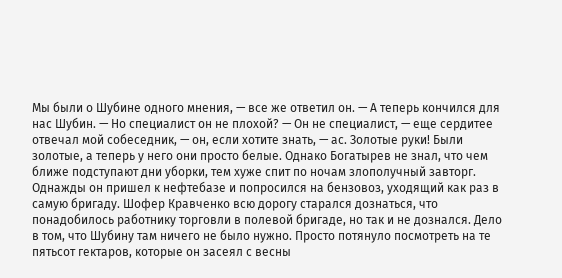Мы были о Шубине одного мнения, — все же ответил он. — А теперь кончился для нас Шубин. — Но специалист он не плохой? — Он не специалист, — еще сердитее отвечал мой собеседник, — он, если хотите знать, — ас. Золотые руки! Были золотые, а теперь у него они просто белые. Однако Богатырев не знал, что чем ближе подступают дни уборки, тем хуже спит по ночам злополучный завторг. Однажды он пришел к нефтебазе и попросился на бензовоз, уходящий как раз в самую бригаду. Шофер Кравченко всю дорогу старался дознаться, что понадобилось работнику торговли в полевой бригаде, но так и не дознался. Дело в том, что Шубину там ничего не было нужно. Просто потянуло посмотреть на те пятьсот гектаров, которые он засеял с весны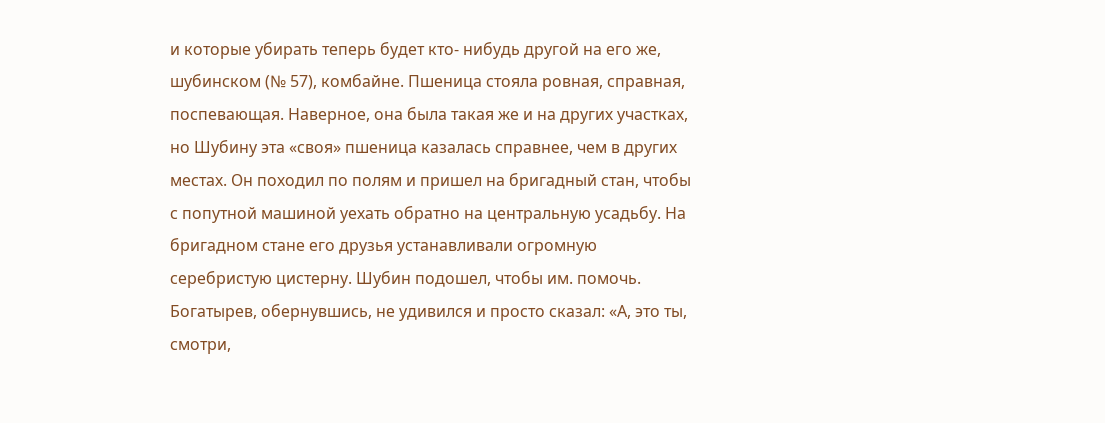и которые убирать теперь будет кто- нибудь другой на его же, шубинском (№ 57), комбайне. Пшеница стояла ровная, справная, поспевающая. Наверное, она была такая же и на других участках, но Шубину эта «своя» пшеница казалась справнее, чем в других местах. Он походил по полям и пришел на бригадный стан, чтобы с попутной машиной уехать обратно на центральную усадьбу. На бригадном стане его друзья устанавливали огромную серебристую цистерну. Шубин подошел, чтобы им. помочь. Богатырев, обернувшись, не удивился и просто сказал: «А, это ты, смотри,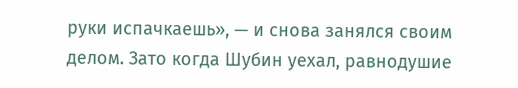руки испачкаешь», — и снова занялся своим делом. Зато когда Шубин уехал, равнодушие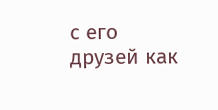с его друзей как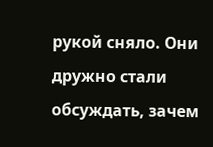рукой сняло. Они дружно стали обсуждать, зачем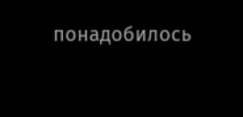понадобилось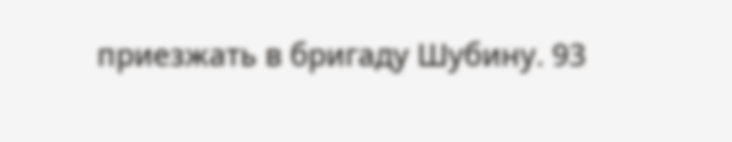приезжать в бригаду Шубину. 93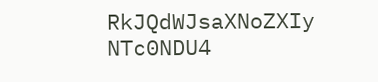RkJQdWJsaXNoZXIy NTc0NDU4